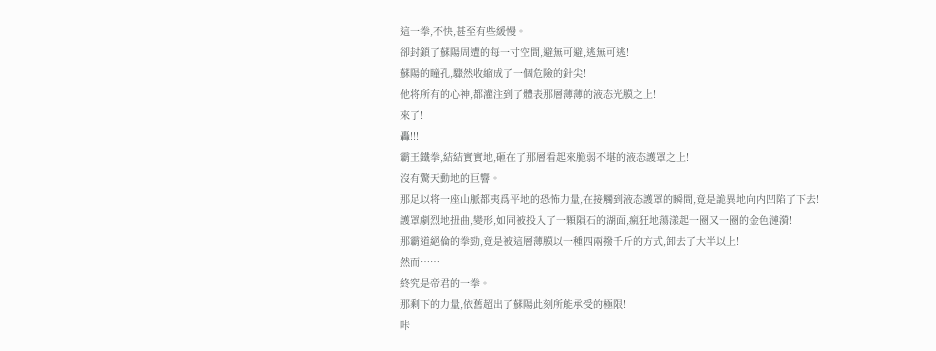這一拳,不快,甚至有些緩慢。
卻封鎖了蘇陽周遭的每一寸空間,避無可避,逃無可逃!
蘇陽的瞳孔,驟然收縮成了一個危險的針尖!
他将所有的心神,都灌注到了體表那層薄薄的液态光膜之上!
來了!
轟!!!
霸王鐵拳,結結實實地,砸在了那層看起來脆弱不堪的液态護罩之上!
沒有驚天動地的巨響。
那足以将一座山脈都夷爲平地的恐怖力量,在接觸到液态護罩的瞬間,竟是詭異地向内凹陷了下去!
護罩劇烈地扭曲,變形,如同被投入了一顆隕石的湖面,瘋狂地蕩漾起一圈又一圈的金色漣漪!
那霸道絕倫的拳勁,竟是被這層薄膜以一種四兩撥千斤的方式,卸去了大半以上!
然而……
終究是帝君的一拳。
那剩下的力量,依舊超出了蘇陽此刻所能承受的極限!
咔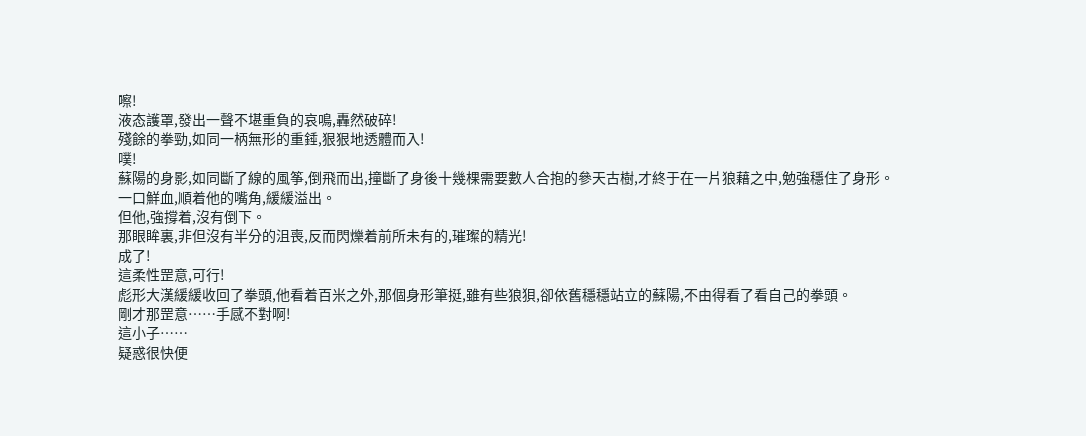嚓!
液态護罩,發出一聲不堪重負的哀鳴,轟然破碎!
殘餘的拳勁,如同一柄無形的重錘,狠狠地透體而入!
噗!
蘇陽的身影,如同斷了線的風筝,倒飛而出,撞斷了身後十幾棵需要數人合抱的參天古樹,才終于在一片狼藉之中,勉強穩住了身形。
一口鮮血,順着他的嘴角,緩緩溢出。
但他,強撐着,沒有倒下。
那眼眸裏,非但沒有半分的沮喪,反而閃爍着前所未有的,璀璨的精光!
成了!
這柔性罡意,可行!
彪形大漢緩緩收回了拳頭,他看着百米之外,那個身形筆挺,雖有些狼狽,卻依舊穩穩站立的蘇陽,不由得看了看自己的拳頭。
剛才那罡意……手感不對啊!
這小子……
疑惑很快便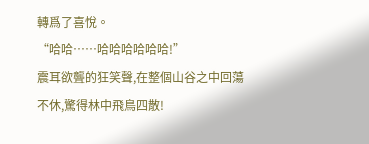轉爲了喜悅。
“哈哈……哈哈哈哈哈哈!”
震耳欲聾的狂笑聲,在整個山谷之中回蕩不休,驚得林中飛鳥四散!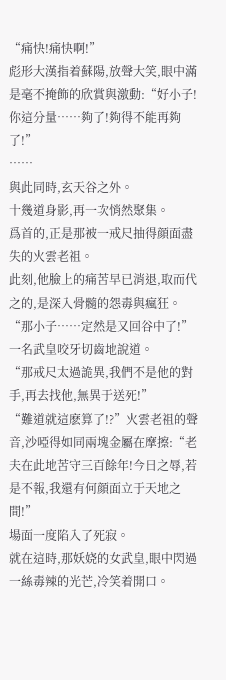“痛快!痛快啊!”
彪形大漢指着蘇陽,放聲大笑,眼中滿是毫不掩飾的欣賞與激動:“好小子!你這分量……夠了!夠得不能再夠了!”
……
與此同時,玄天谷之外。
十幾道身影,再一次悄然聚集。
爲首的,正是那被一戒尺抽得顔面盡失的火雲老祖。
此刻,他臉上的痛苦早已消退,取而代之的,是深入骨髓的怨毒與瘋狂。
“那小子……定然是又回谷中了!”一名武皇咬牙切齒地說道。
“那戒尺太過詭異,我們不是他的對手,再去找他,無異于送死!”
“難道就這麽算了!?”火雲老祖的聲音,沙啞得如同兩塊金屬在摩擦:“老夫在此地苦守三百餘年!今日之辱,若是不報,我還有何顔面立于天地之間!”
場面一度陷入了死寂。
就在這時,那妖娆的女武皇,眼中閃過一絲毒辣的光芒,冷笑着開口。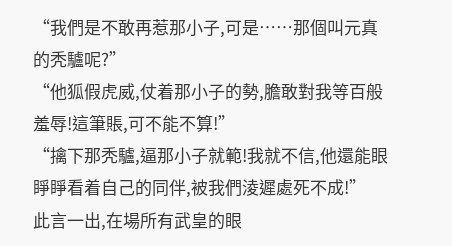“我們是不敢再惹那小子,可是……那個叫元真的秃驢呢?”
“他狐假虎威,仗着那小子的勢,膽敢對我等百般羞辱!這筆賬,可不能不算!”
“擒下那秃驢,逼那小子就範!我就不信,他還能眼睜睜看着自己的同伴,被我們淩遲處死不成!”
此言一出,在場所有武皇的眼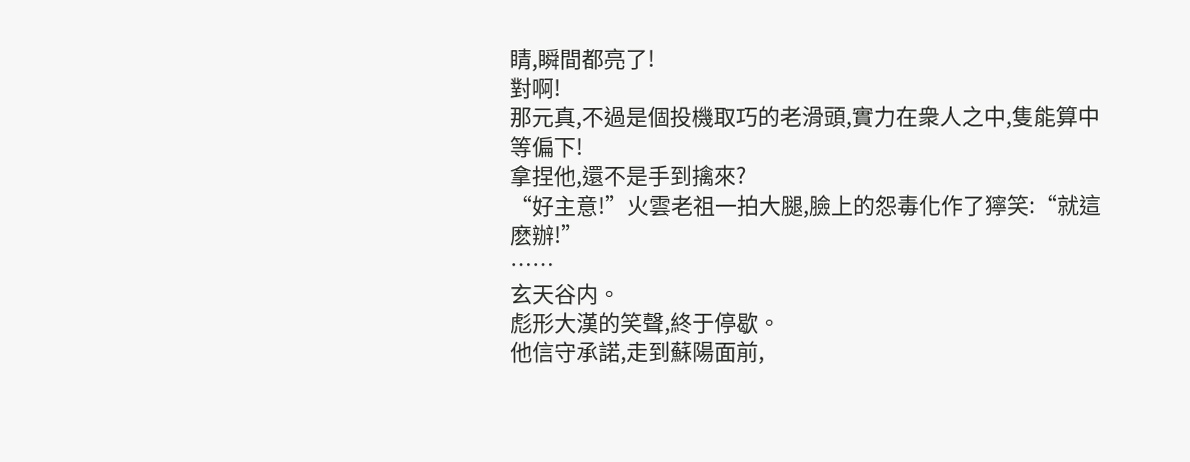睛,瞬間都亮了!
對啊!
那元真,不過是個投機取巧的老滑頭,實力在衆人之中,隻能算中等偏下!
拿捏他,還不是手到擒來?
“好主意!”火雲老祖一拍大腿,臉上的怨毒化作了獰笑:“就這麽辦!”
……
玄天谷内。
彪形大漢的笑聲,終于停歇。
他信守承諾,走到蘇陽面前,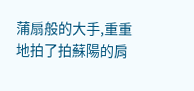蒲扇般的大手,重重地拍了拍蘇陽的肩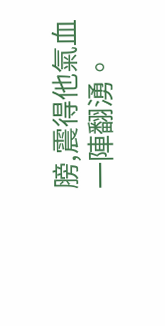膀,震得他氣血一陣翻湧。